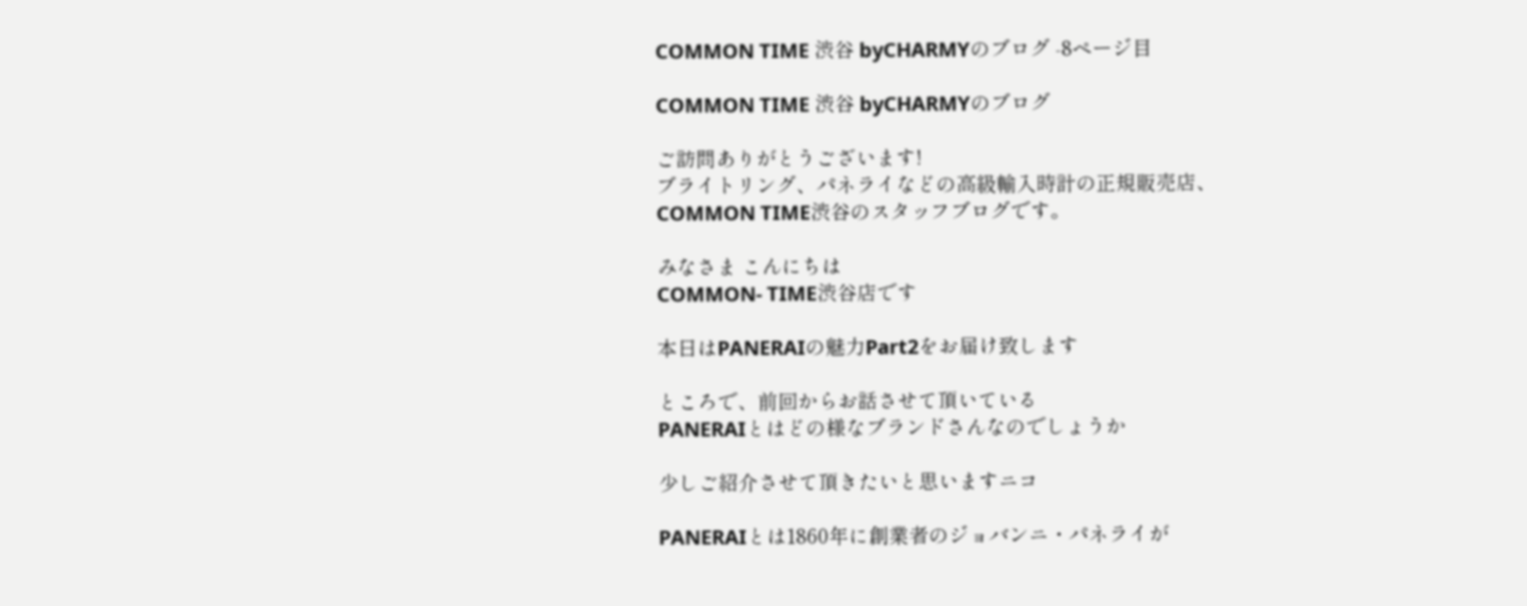COMMON TIME 渋谷 byCHARMYのブログ -8ページ目

COMMON TIME 渋谷 byCHARMYのブログ

ご訪問ありがとうございます!
ブライトリング、パネライなどの高級輸入時計の正規販売店、
COMMON TIME渋谷のスタッフブログです。

みなさま こんにちは
COMMON- TIME渋谷店です

本日はPANERAIの魅力Part2をお届け致します

ところで、前回からお話させて頂いている
PANERAIとはどの様なブランドさんなのでしょうか

少しご紹介させて頂きたいと思いますニコ

PANERAIとは1860年に創業者のジョバンニ・パネライが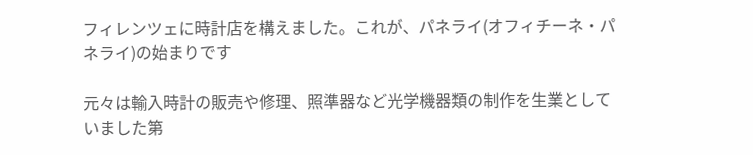フィレンツェに時計店を構えました。これが、パネライ(オフィチーネ・パネライ)の始まりです

元々は輸入時計の販売や修理、照準器など光学機器類の制作を生業としていました第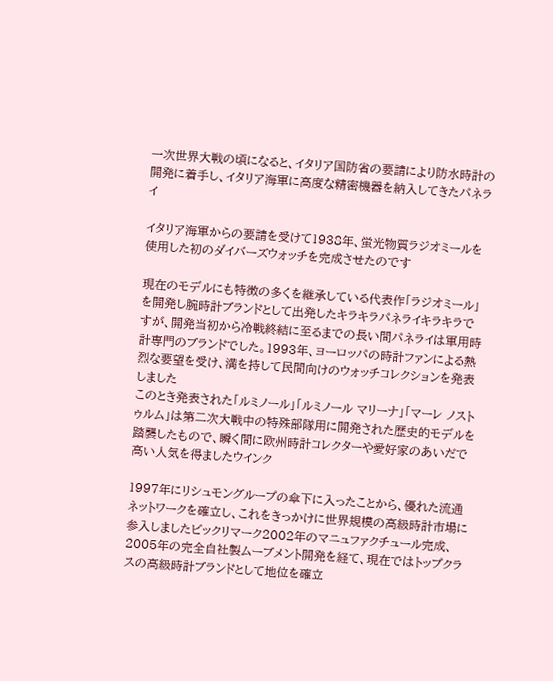一次世界大戦の頃になると、イタリア国防省の要請により防水時計の開発に着手し、イタリア海軍に高度な精密機器を納入してきたパネライ

イタリア海軍からの要請を受けて1938年、蛍光物質ラジオミールを使用した初のダイバーズウォッチを完成させたのです

現在のモデルにも特徴の多くを継承している代表作「ラジオミール」を開発し腕時計ブランドとして出発したキラキラパネライキラキラですが、開発当初から冷戦終結に至るまでの長い間パネライは軍用時計専門のブランドでした。1993年、ヨーロッパの時計ファンによる熱烈な要望を受け、満を持して民間向けのウォッチコレクションを発表しました
このとき発表された「ルミノール」「ルミノール マリーナ」「マーレ ノストゥルム」は第二次大戦中の特殊部隊用に開発された歴史的モデルを踏襲したもので、瞬く間に欧州時計コレクターや愛好家のあいだで高い人気を得ましたウインク

1997年にリシュモングループの傘下に入ったことから、優れた流通ネットワークを確立し、これをきっかけに世界規模の高級時計市場に参入しましたビックリマーク2002年のマニュファクチュール完成、2005年の完全自社製ムーブメント開発を経て、現在ではトップクラスの高級時計ブランドとして地位を確立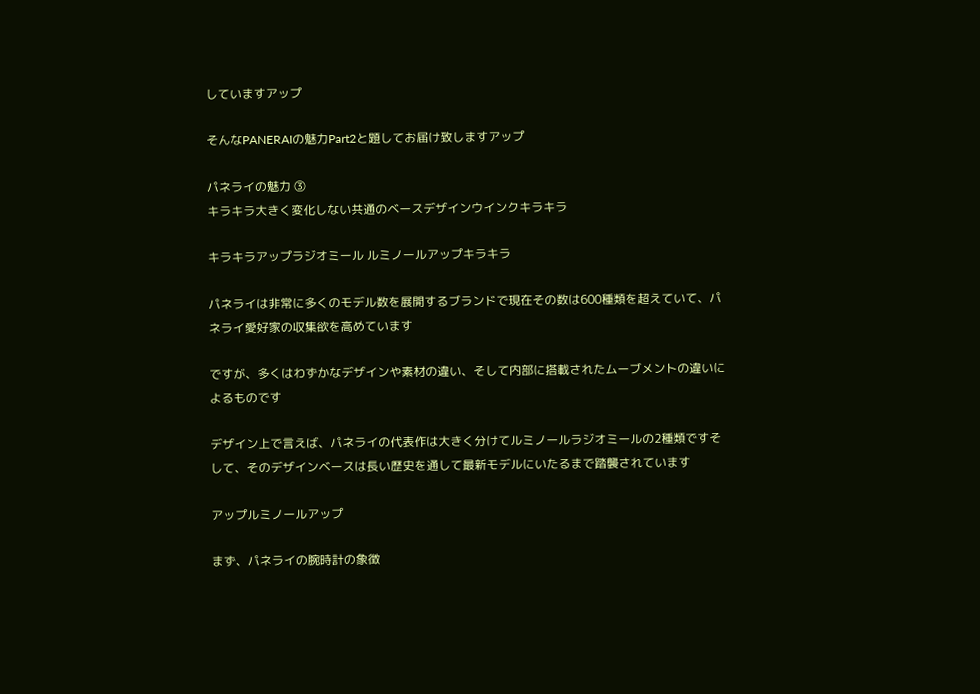していますアップ

そんなPANERAIの魅力Part2と題してお届け致しますアップ

パネライの魅力 ③
キラキラ大きく変化しない共通のベースデザインウインクキラキラ

キラキラアップラジオミール ルミノールアップキラキラ

パネライは非常に多くのモデル数を展開するブランドで現在その数は600種類を超えていて、パネライ愛好家の収集欲を高めています

ですが、多くはわずかなデザインや素材の違い、そして内部に搭載されたムーブメントの違いによるものです

デザイン上で言えば、パネライの代表作は大きく分けてルミノールラジオミールの2種類ですそして、そのデザインベースは長い歴史を通して最新モデルにいたるまで踏襲されています

アップルミノールアップ

まず、パネライの腕時計の象徴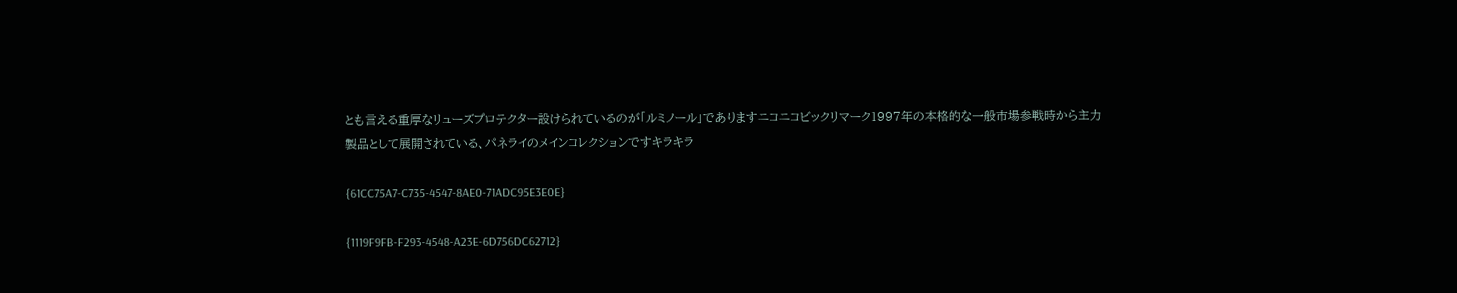とも言える重厚なリューズプロテクター設けられているのが「ルミノール」でありますニコニコビックリマーク1997年の本格的な一般市場参戦時から主力製品として展開されている、パネライのメインコレクションですキラキラ

{61CC75A7-C735-4547-8AE0-71ADC95E3E0E}

{1119F9FB-F293-4548-A23E-6D756DC62712}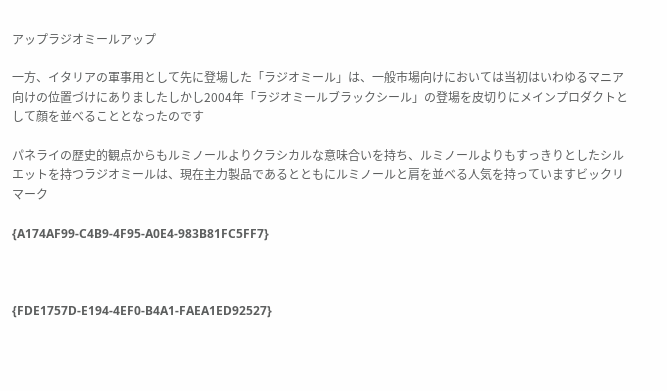アップラジオミールアップ

一方、イタリアの軍事用として先に登場した「ラジオミール」は、一般市場向けにおいては当初はいわゆるマニア向けの位置づけにありましたしかし2004年「ラジオミールブラックシール」の登場を皮切りにメインプロダクトとして顔を並べることとなったのです

パネライの歴史的観点からもルミノールよりクラシカルな意味合いを持ち、ルミノールよりもすっきりとしたシルエットを持つラジオミールは、現在主力製品であるとともにルミノールと肩を並べる人気を持っていますビックリマーク

{A174AF99-C4B9-4F95-A0E4-983B81FC5FF7}



{FDE1757D-E194-4EF0-B4A1-FAEA1ED92527}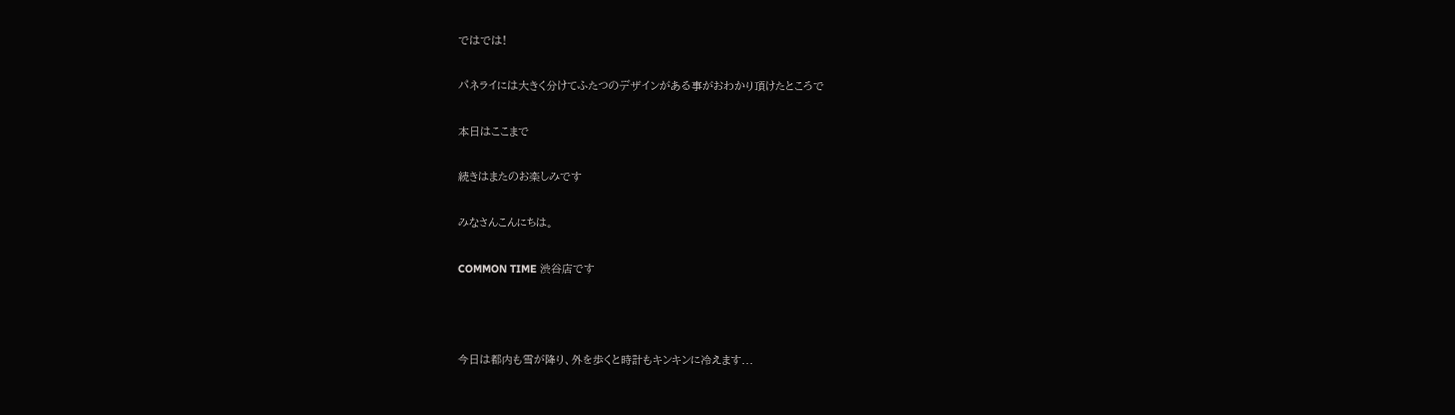ではでは!

パネライには大きく分けてふたつのデザインがある事がおわかり頂けたところで

本日はここまで

続きはまたのお楽しみです

みなさんこんにちは。

COMMON TIME 渋谷店です



今日は都内も雪が降り、外を歩くと時計もキンキンに冷えます...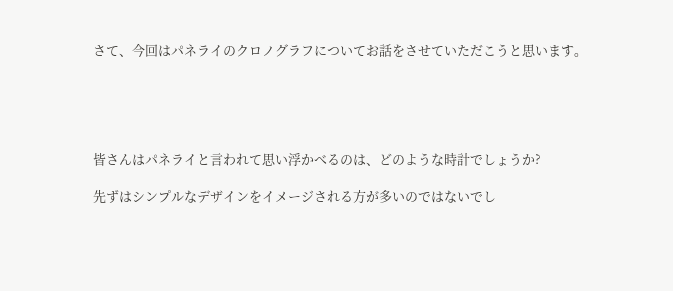さて、今回はパネライのクロノグラフについてお話をさせていただこうと思います。





皆さんはパネライと言われて思い浮かべるのは、どのような時計でしょうか?

先ずはシンプルなデザインをイメージされる方が多いのではないでし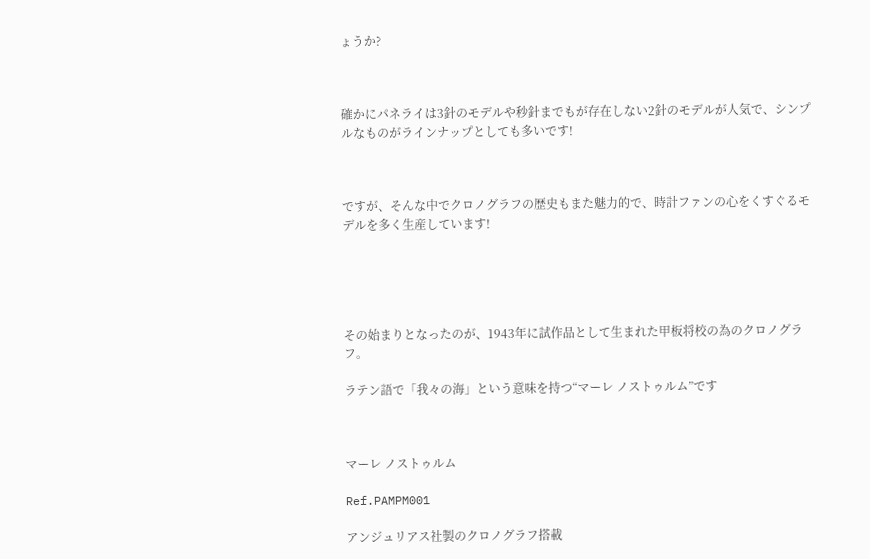ょうか?



確かにパネライは3針のモデルや秒針までもが存在しない2針のモデルが人気で、シンプルなものがラインナップとしても多いです!



ですが、そんな中でクロノグラフの歴史もまた魅力的で、時計ファンの心をくすぐるモデルを多く生産しています!





その始まりとなったのが、1943年に試作品として生まれた甲板将校の為のクロノグラフ。

ラテン語で「我々の海」という意味を持つ“マーレ ノストゥルム”です



マーレ ノストゥルム

Ref.PAMPM001

アンジュリアス社製のクロノグラフ搭載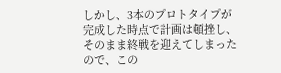しかし、3本のプロトタイプが完成した時点で計画は頓挫し、そのまま終戦を迎えてしまったので、この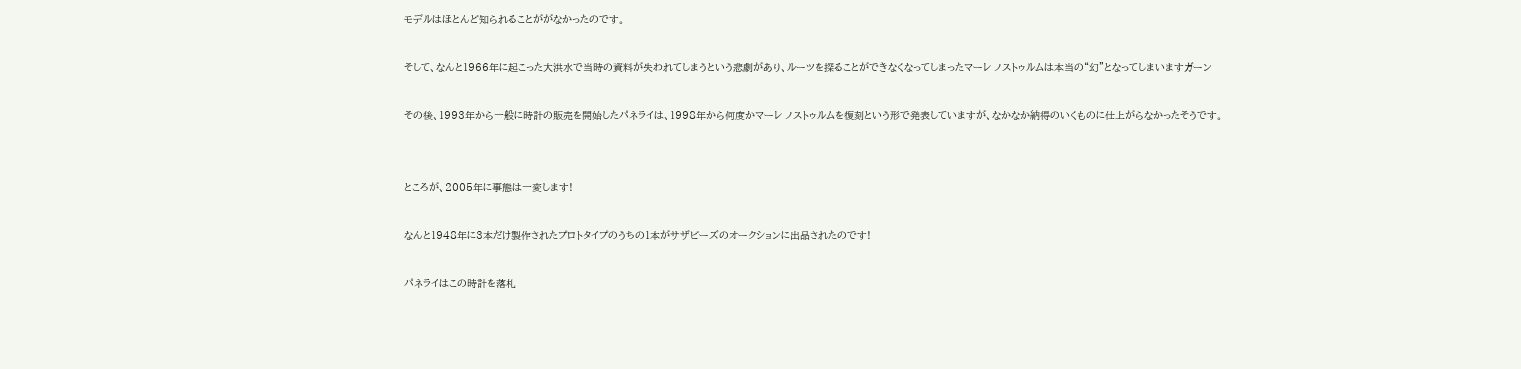モデルはほとんど知られることががなかったのです。



そして、なんと1966年に起こった大洪水で当時の資料が失われてしまうという悲劇があり、ルーツを探ることができなくなってしまったマーレ ノストゥルムは本当の“幻”となってしまいますガーン



その後、1993年から一般に時計の販売を開始したパネライは、1998年から何度かマーレ ノストゥルムを復刻という形で発表していますが、なかなか納得のいくものに仕上がらなかったそうです。





ところが、2005年に事態は一変します!



なんと1948年に3本だけ製作されたプロトタイプのうちの1本がサザビーズのオークションに出品されたのです!



パネライはこの時計を落札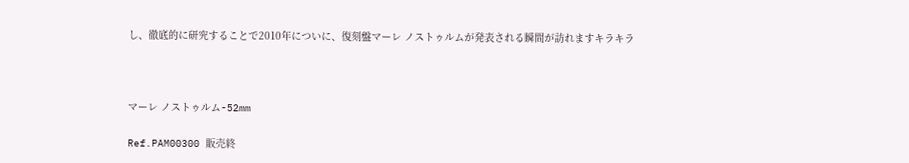し、徹底的に研究することで2010年についに、復刻盤マーレ ノストゥルムが発表される瞬間が訪れますキラキラ



マーレ ノストゥルム-52mm

Ref.PAM00300 販売終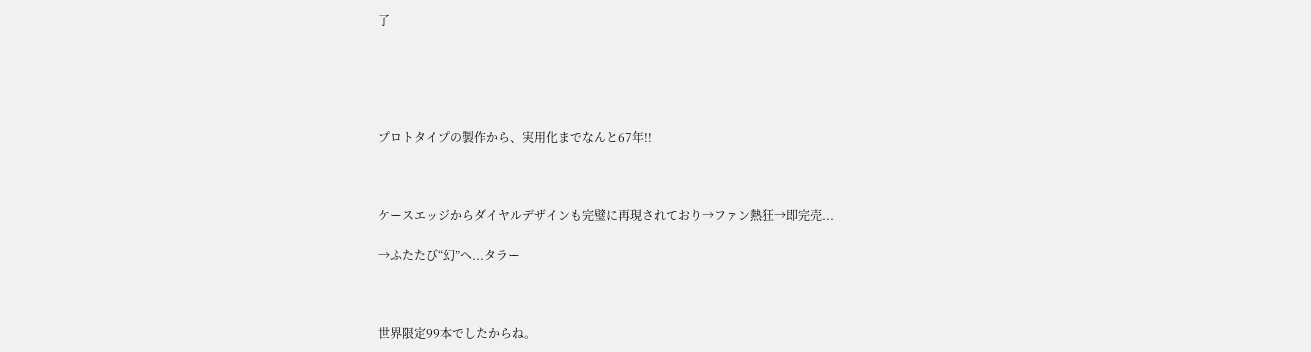了





プロトタイプの製作から、実用化までなんと67年!!



ケースエッジからダイヤルデザインも完璧に再現されており→ファン熱狂→即完売...

→ふたたび“幻”へ...タラー



世界限定99本でしたからね。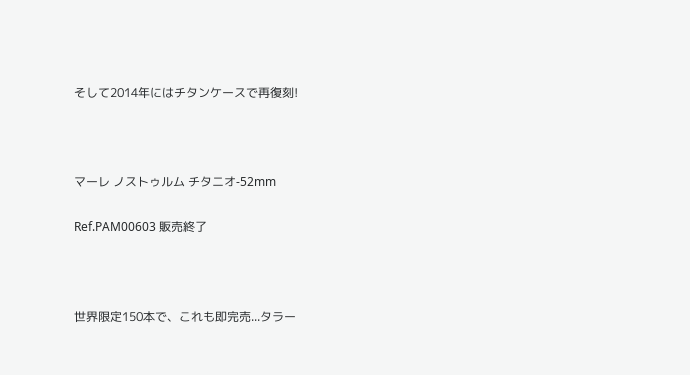そして2014年にはチタンケースで再復刻!



マーレ ノストゥルム チタニオ-52mm

Ref.PAM00603 販売終了



世界限定150本で、これも即完売...タラー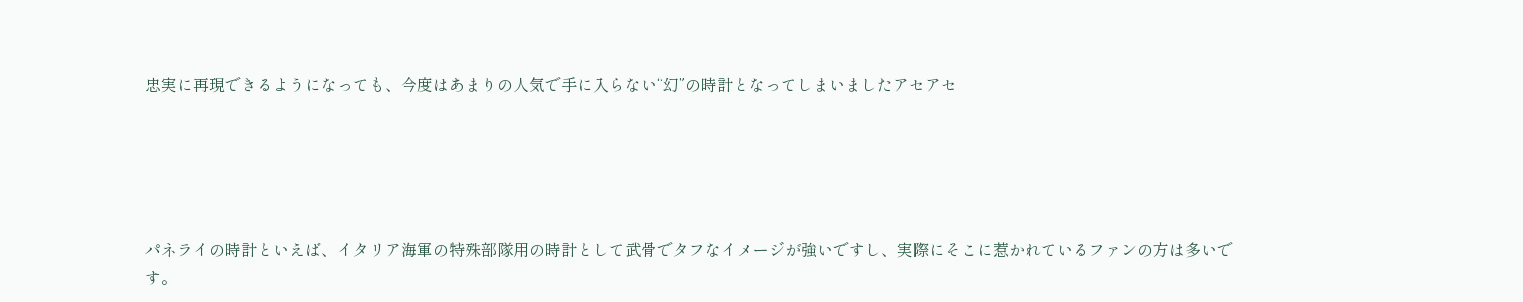忠実に再現できるようになっても、今度はあまりの人気で手に入らない“幻”の時計となってしまいましたアセアセ





パネライの時計といえば、イタリア海軍の特殊部隊用の時計として武骨でタフなイメージが強いですし、実際にそこに惹かれているファンの方は多いです。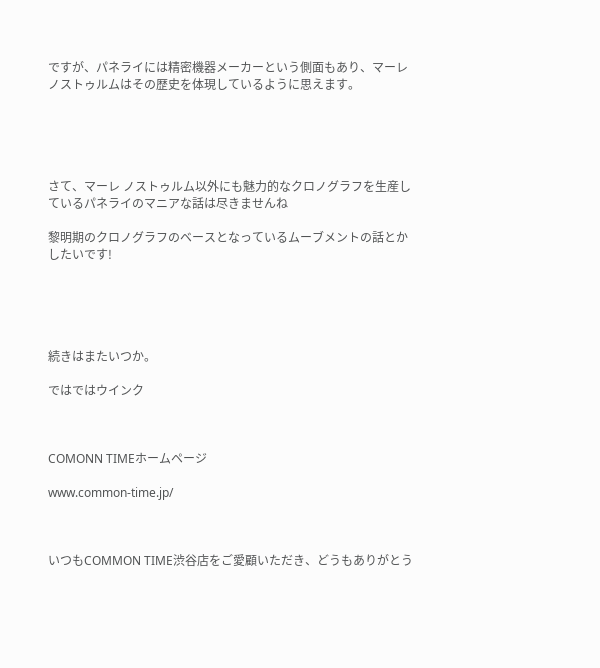ですが、パネライには精密機器メーカーという側面もあり、マーレ ノストゥルムはその歴史を体現しているように思えます。





さて、マーレ ノストゥルム以外にも魅力的なクロノグラフを生産しているパネライのマニアな話は尽きませんね

黎明期のクロノグラフのベースとなっているムーブメントの話とかしたいです!





続きはまたいつか。

ではではウインク



COMONN TIMEホームページ

www.common-time.jp/



いつもCOMMON TIME渋谷店をご愛顧いただき、どうもありがとう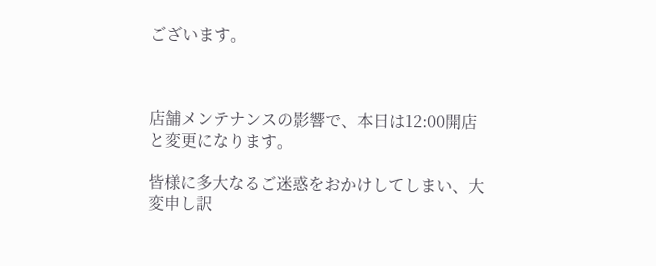ございます。



店舗メンテナンスの影響で、本日は12:00開店と変更になります。

皆様に多大なるご迷惑をおかけしてしまい、大変申し訳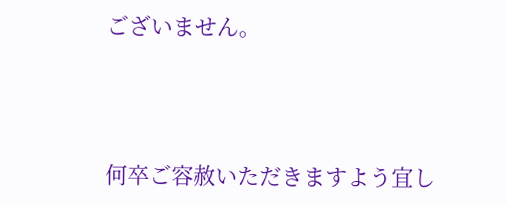ございません。



何卒ご容赦いただきますよう宜し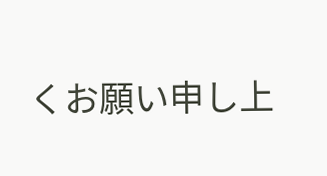くお願い申し上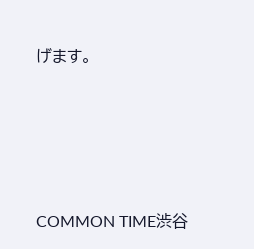げます。





COMMON TIME渋谷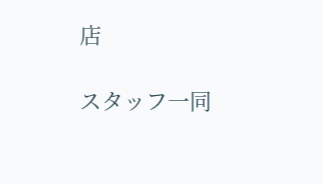店

スタッフ一同